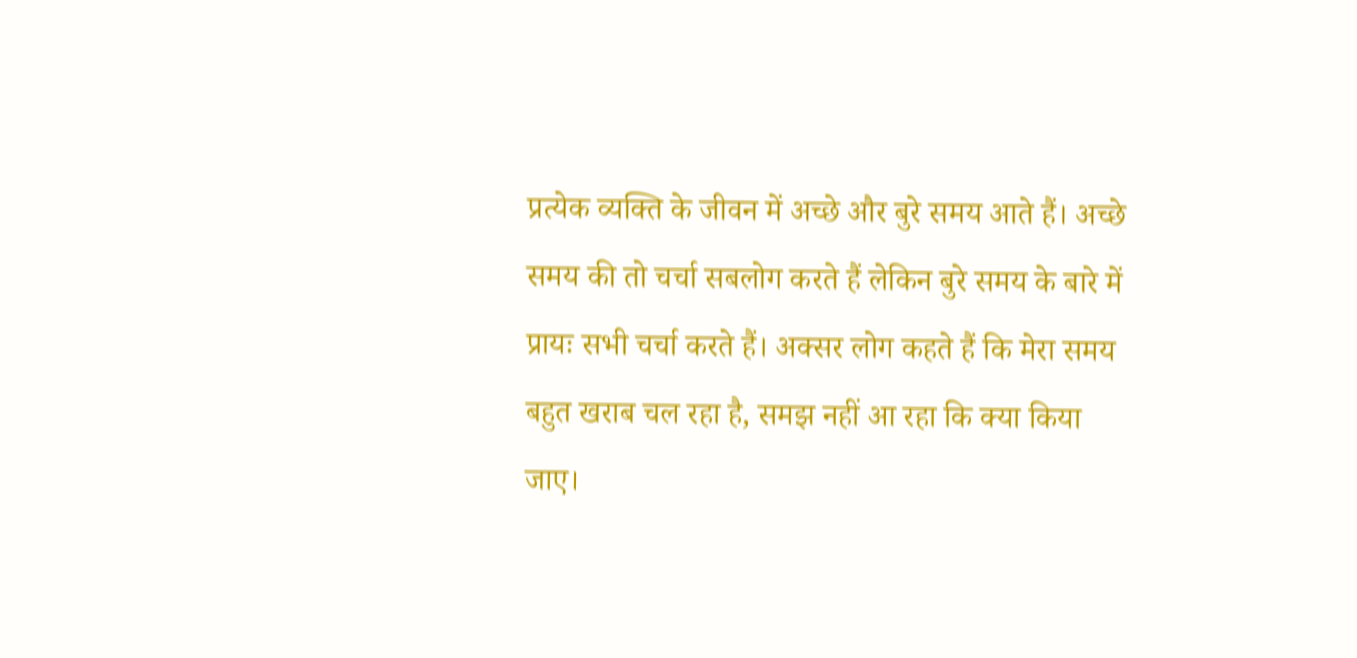प्रत्येक व्यक्ति के जीवन में अच्छे और बुरे समय आते हैं। अच्छे समय की तो चर्चा सबलोग करते हैं लेकिन बुरे समय के बारे में प्रायः सभी चर्चा करते हैं। अक्सर लोग कहते हैं कि मेरा समय बहुत खराब चल रहा है, समझ नहीं आ रहा कि क्या किया जाए।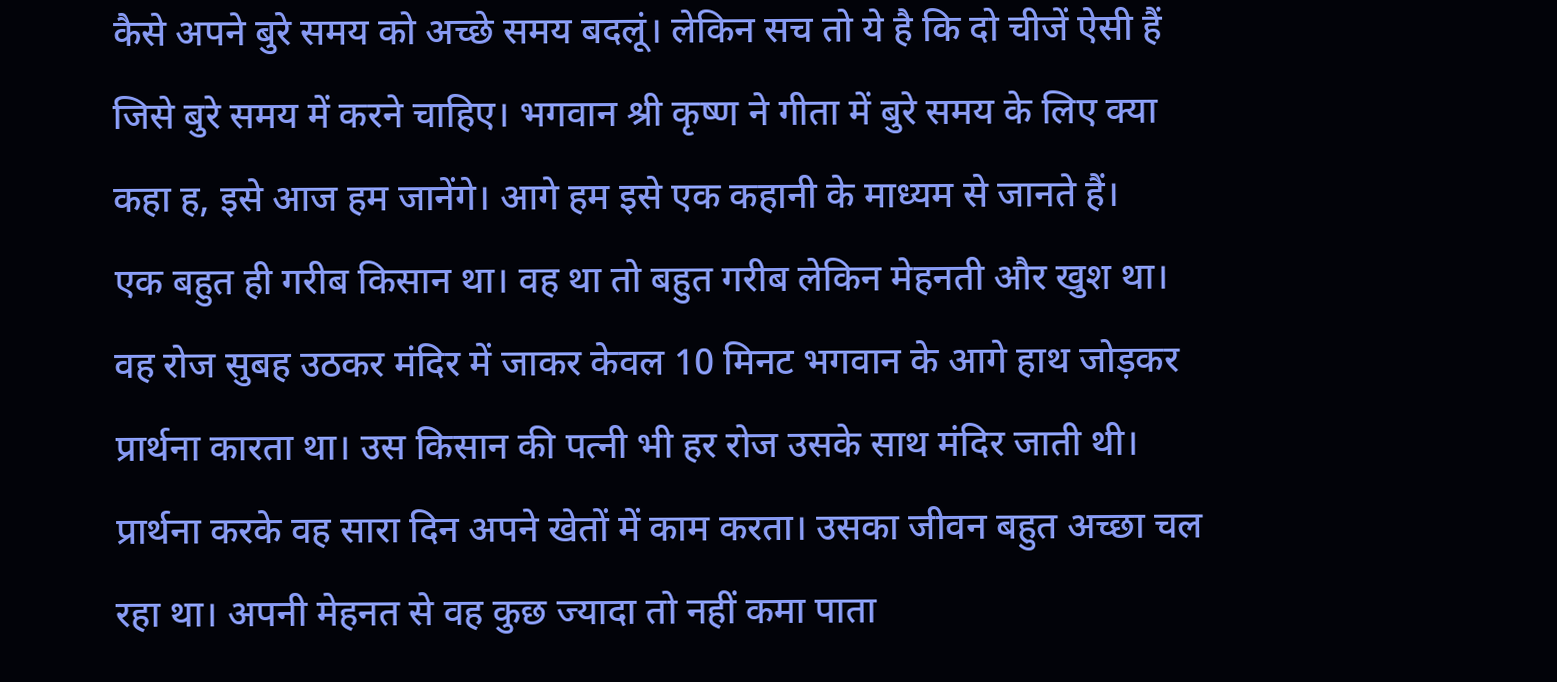कैसे अपने बुरे समय को अच्छे समय बदलूं। लेकिन सच तो ये है कि दो चीजें ऐसी हैं जिसे बुरे समय में करने चाहिए। भगवान श्री कृष्ण ने गीता में बुरे समय के लिए क्या कहा ह, इसे आज हम जानेंगे। आगे हम इसे एक कहानी के माध्यम से जानते हैं।
एक बहुत ही गरीब किसान था। वह था तो बहुत गरीब लेकिन मेहनती और खुश था। वह रोज सुबह उठकर मंदिर में जाकर केवल 10 मिनट भगवान के आगे हाथ जोड़कर प्रार्थना कारता था। उस किसान की पत्नी भी हर रोज उसके साथ मंदिर जाती थी। प्रार्थना करके वह सारा दिन अपने खेतों में काम करता। उसका जीवन बहुत अच्छा चल रहा था। अपनी मेहनत से वह कुछ ज्यादा तो नहीं कमा पाता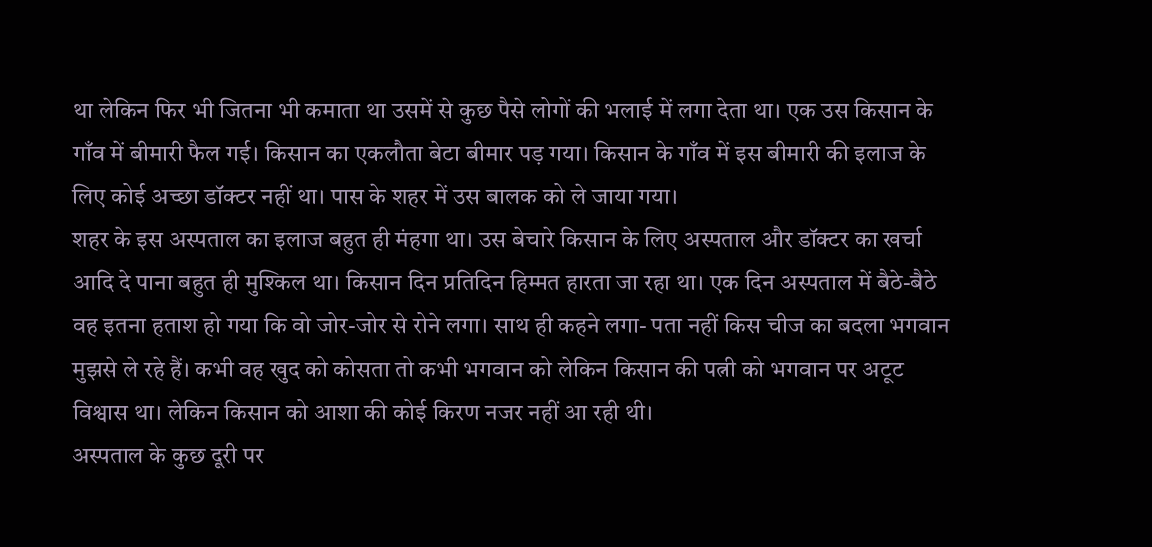था लेकिन फिर भी जितना भी कमाता था उसमें से कुछ पैसे लोगों की भलाई में लगा देता था। एक उस किसान के गाँव में बीमारी फैल गई। किसान का एकलौता बेटा बीमार पड़ गया। किसान के गाँव में इस बीमारी की इलाज के लिए कोई अच्छा डॉक्टर नहीं था। पास के शहर में उस बालक को ले जाया गया।
शहर के इस अस्पताल का इलाज बहुत ही मंहगा था। उस बेचारे किसान के लिए अस्पताल और डॉक्टर का खर्चा आदि दे पाना बहुत ही मुश्किल था। किसान दिन प्रतिदिन हिम्मत हारता जा रहा था। एक दिन अस्पताल में बैठे-बैठे वह इतना हताश हो गया कि वो जोर-जोर से रोने लगा। साथ ही कहने लगा- पता नहीं किस चीज का बदला भगवान मुझसे ले रहे हैं। कभी वह खुद को कोसता तो कभी भगवान को लेकिन किसान की पत्नी को भगवान पर अटूट विश्वास था। लेकिन किसान को आशा की कोई किरण नजर नहीं आ रही थी।
अस्पताल के कुछ दूरी पर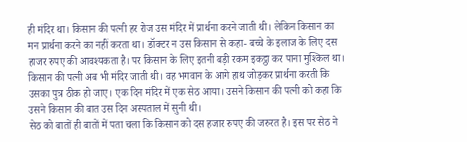ही मंदिर था। किसान की पत्नी हर रोज उस मंदिर में प्रार्थना करने जाती थी। लेकिन किसान का मन प्रार्थना करने का नहीं करता था। डॉक्टर न उस किसान से कहा- बच्चे के इलाज के लिए दस हाजर रुपए की आवश्यकता है। पर किसान के लिए इतनी बड़ी रकम इकट्ठा कर पाना मुश्किल था। किसान की पत्नी अब भी मंदिर जाती थी। वह भगवान के आगे हाथ जोड़कर प्रार्थना करती कि उसका पुत्र ठीक हो जाए। एक दिन मंदिर में एक सेठ आया। उसने किसान की पत्नी को कहा कि उसने किसान की बात उस दिन अस्पताल में सुनी थी।
सेठ को बातों ही बातों में पता चला कि किसान को दस हजार रुपए की जरुरत है। इस पर सेठ ने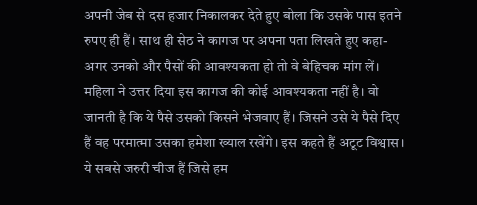अपनी जेब से दस हजार निकालकर देते हुए बोला कि उसके पास इतने रुपए ही हैं। साथ ही सेठ ने कागज पर अपना पता लिखते हुए कहा- अगर उनको और पैसों की आवश्यकता हो तो वे बेहिचक मांग लें। महिला ने उत्तर दिया इस कागज की कोई आवश्यकता नहीं है। वो जानती है कि ये पैसे उसको किसने भेजवाए हैं। जिसने उसे ये पैसे दिए हैं वह परमात्मा उसका हमेशा ख्याल रखेंगे। इस कहते हैं अटूट विश्वास। ये सबसे जरुरी चीज हैं जिसे हम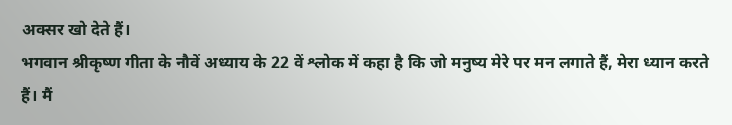अक्सर खो देते हैं।
भगवान श्रीकृष्ण गीता के नौवें अध्याय के 22 वें श्लोक में कहा है कि जो मनुष्य मेरे पर मन लगाते हैं, मेरा ध्यान करते हैं। मैं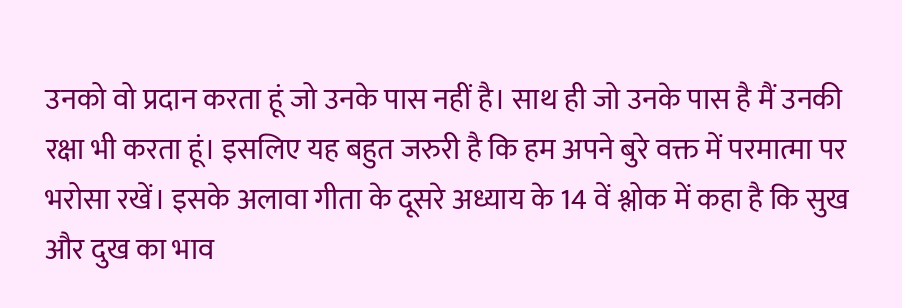उनको वो प्रदान करता हूं जो उनके पास नहीं है। साथ ही जो उनके पास है मैं उनकी रक्षा भी करता हूं। इसलिए यह बहुत जरुरी है कि हम अपने बुरे वक्त में परमात्मा पर भरोसा रखें। इसके अलावा गीता के दूसरे अध्याय के 14 वें श्लोक में कहा है कि सुख और दुख का भाव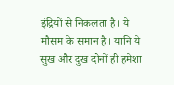इंद्रियों से निकलता है। ये मौसम के समान है। यानि ये सुख और दुख दोनों ही हमेशा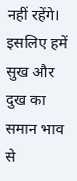नहीं रहेंगे। इसलिए हमें सुख और दुख का समान भाव से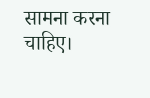सामना करना चाहिए।